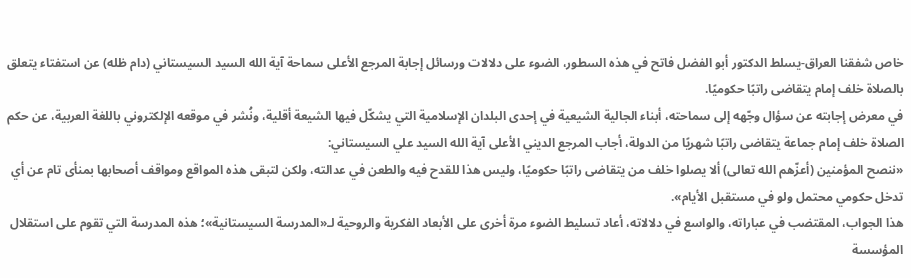خاص شفقنا العراق-يسلط الدكتور أبو الفضل فاتح في هذه السطور، الضوء على دلالات ورسائل إجابة المرجع الأعلى سماحة آية الله السيد السيستاني (دام ظله) عن استفتاء يتعلق بالصلاة خلف إمام يتقاضى راتبًا حكوميًا.
في معرض إجابته عن سؤال وجّهه إلى سماحته، أبناء الجالية الشيعية في إحدى البلدان الإسلامية التي يشكّل فيها الشيعة أقلية، ونُشر في موقعه الإلكتروني باللغة العربية، عن حكم الصلاة خلف إمام جماعة يتقاضى راتبًا شهريًا من الدولة، أجاب المرجع الديني الأعلى آية الله السيد علي السيستاني:
«ننصح المؤمنين (أعزّهم الله تعالى) ألا يصلوا خلف من يتقاضى راتبًا حكوميًا، وليس هذا للقدح فيه والطعن في عدالته، ولكن لتبقى هذه المواقع ومواقف أصحابها بمنأى تام عن أي تدخل حكومي محتمل ولو في مستقبل الأيام».
هذا الجواب، المقتضب في عباراته، والواسع في دلالاته، أعاد تسليط الضوء مرة أخرى على الأبعاد الفكرية والروحية لـ«المدرسة السيستانية»؛ هذه المدرسة التي تقوم على استقلال المؤسسة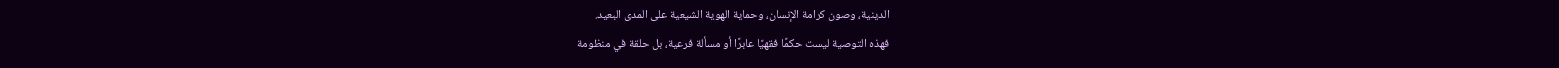الدينية، وصون كرامة الإنسان، وحماية الهوية الشيعية على المدى البعيد.
فهذه التوصية ليست حكمًا فقهيًا عابرًا أو مسألة فرعية، بل حلقة في منظومة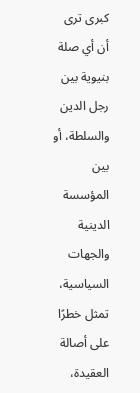كبرى ترى أن أي صلة بنيوية بين رجل الدين والسلطة، أو بين المؤسسة الدينية والجهات السياسية، تمثل خطرًا على أصالة العقيدة،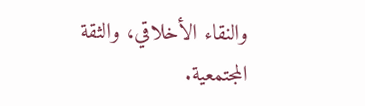والنقاء الأخلاقي، والثقة المجتمعية.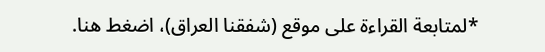*لمتابعة القراءة على موقع (شفقنا العراق)، اضغط هنا.